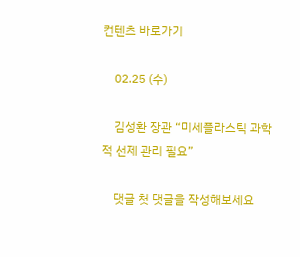컨텐츠 바로가기

    02.25 (수)

    김성환 장관 “미세플라스틱 과학적 선제 관리 필요”

    댓글 첫 댓글을 작성해보세요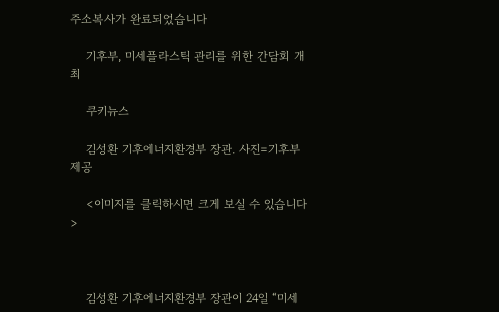주소복사가 완료되었습니다

    기후부, 미세플라스틱 관리를 위한 간담회 개최

    쿠키뉴스

    김성환 기후에너지환경부 장관. 사진=기후부 제공

    <이미지를 클릭하시면 크게 보실 수 있습니다>



    김성환 기후에너지환경부 장관이 24일 “미세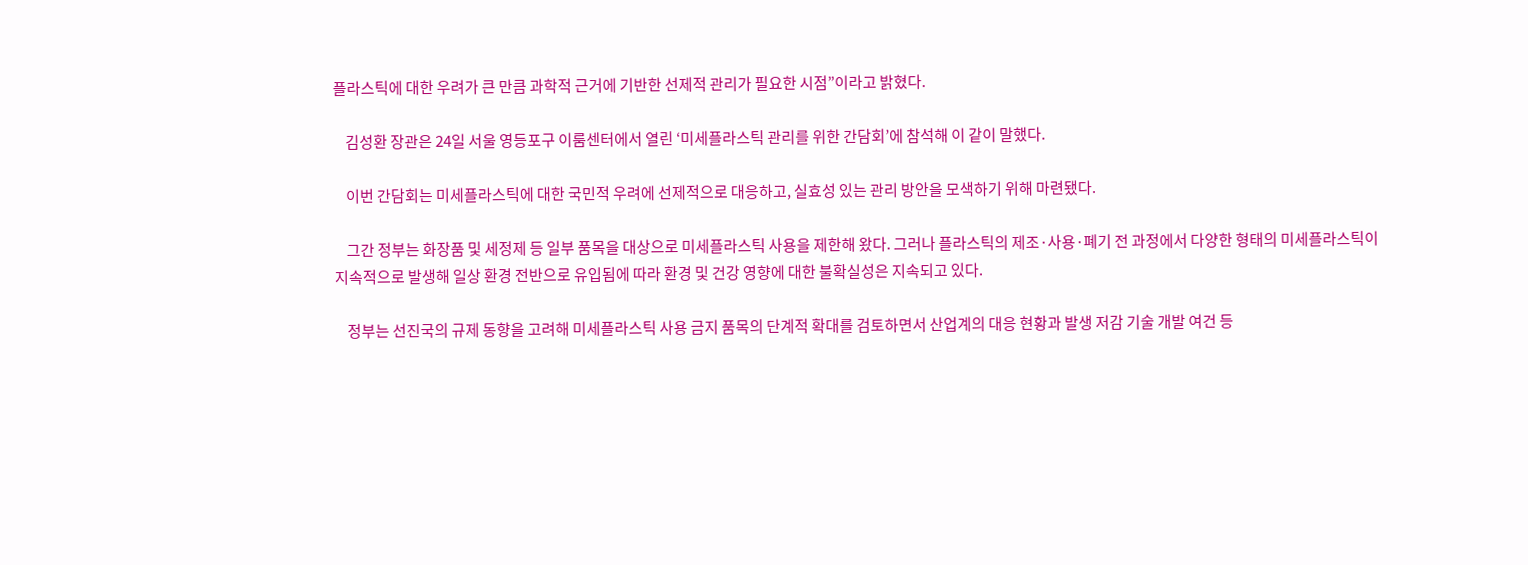플라스틱에 대한 우려가 큰 만큼 과학적 근거에 기반한 선제적 관리가 필요한 시점”이라고 밝혔다.

    김성환 장관은 24일 서울 영등포구 이룸센터에서 열린 ‘미세플라스틱 관리를 위한 간담회’에 참석해 이 같이 말했다.

    이번 간담회는 미세플라스틱에 대한 국민적 우려에 선제적으로 대응하고, 실효성 있는 관리 방안을 모색하기 위해 마련됐다.

    그간 정부는 화장품 및 세정제 등 일부 품목을 대상으로 미세플라스틱 사용을 제한해 왔다. 그러나 플라스틱의 제조·사용·폐기 전 과정에서 다양한 형태의 미세플라스틱이 지속적으로 발생해 일상 환경 전반으로 유입됨에 따라 환경 및 건강 영향에 대한 불확실성은 지속되고 있다.

    정부는 선진국의 규제 동향을 고려해 미세플라스틱 사용 금지 품목의 단계적 확대를 검토하면서 산업계의 대응 현황과 발생 저감 기술 개발 여건 등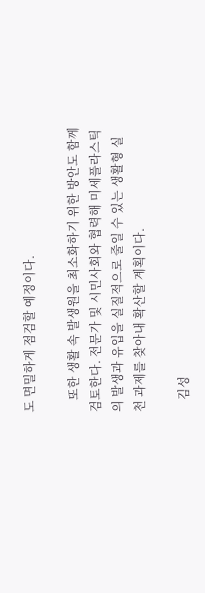도 면밀하게 점검할 예정이다.

    또한 생활 속 발생원을 최소화하기 위한 방안도 함께 검토한다. 전문가 및 시민사회와 협력해 미세플라스틱의 발생과 유입을 실질적으로 줄일 수 있는 생활형 실천 과제를 찾아내 확산할 계획이다.

    김성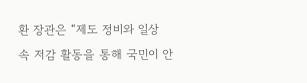환 장관은 “제도 정비와 일상 속 저감 활동을 통해 국민이 안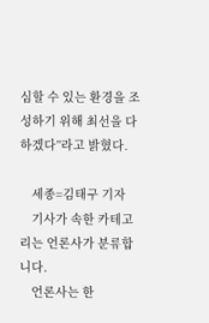심할 수 있는 환경을 조성하기 위해 최선을 다하겠다”라고 밝혔다.

    세종=김태구 기자
    기사가 속한 카테고리는 언론사가 분류합니다.
    언론사는 한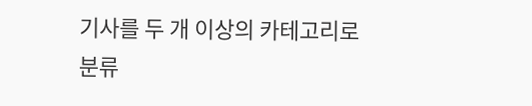기사를 두 개 이상의 카테고리로 분류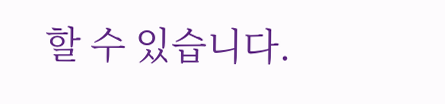할 수 있습니다.